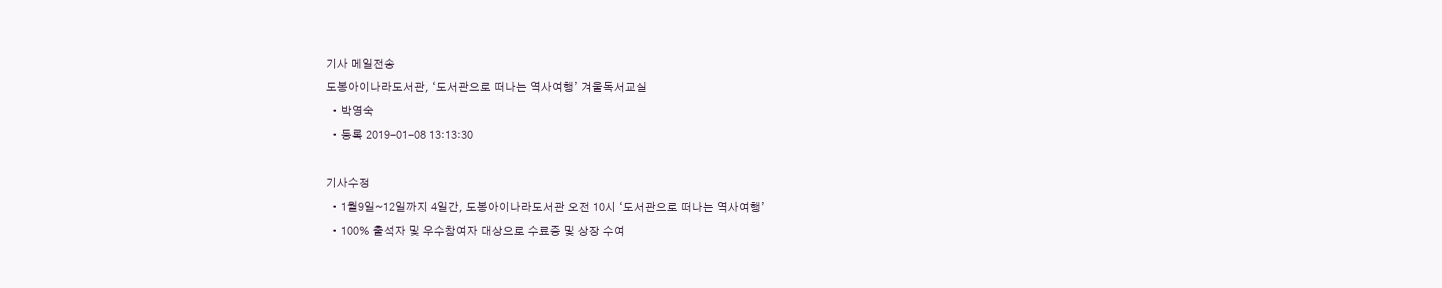기사 메일전송
도봉아이나라도서관, ‘도서관으로 떠나는 역사여행’ 겨울독서교실
  • 박영숙
  • 등록 2019-01-08 13:13:30

기사수정
  • 1월9일~12일까지 4일간, 도봉아이나라도서관 오전 10시 ‘도서관으로 떠나는 역사여행’
  • 100% 출석자 및 우수참여자 대상으로 수료증 및 상장 수여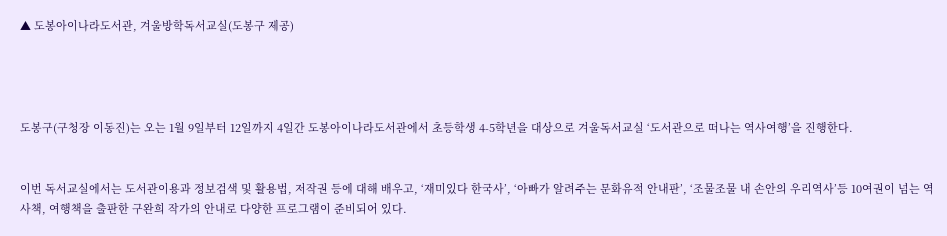▲ 도봉아이나라도서관, 겨울방학독서교실(도봉구 제공)




도봉구(구청장 이동진)는 오는 1월 9일부터 12일까지 4일간 도봉아이나라도서관에서 초등학생 4-5학년을 대상으로 겨울독서교실 ‘도서관으로 떠나는 역사여행’을 진행한다.


이번 독서교실에서는 도서관이용과 정보검색 및 활용법, 저작권 등에 대해 배우고, ‘재미있다 한국사’, ‘아빠가 알려주는 문화유적 안내판’, ‘조물조물 내 손안의 우리역사’등 10여권이 넘는 역사책, 여행책을 출판한 구완희 작가의 안내로 다양한 프로그램이 준비되어 있다.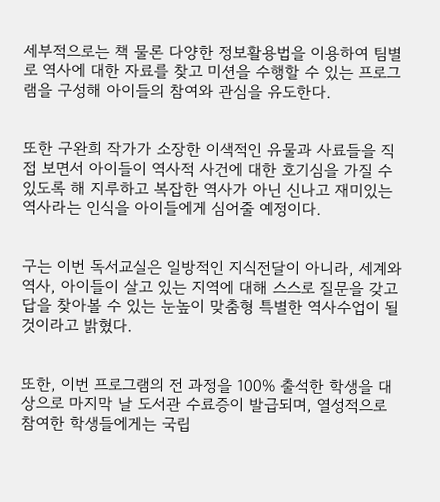세부적으로는 책 물론 다양한 정보활용법을 이용하여 팀별로 역사에 대한 자료를 찾고 미션을 수행할 수 있는 프로그램을 구성해 아이들의 참여와 관심을 유도한다.


또한 구완희 작가가 소장한 이색적인 유물과 사료들을 직접 보면서 아이들이 역사적 사건에 대한 호기심을 가질 수 있도록 해 지루하고 복잡한 역사가 아닌 신나고 재미있는 역사라는 인식을 아이들에게 심어줄 예정이다.


구는 이번 독서교실은 일방적인 지식전달이 아니라, 세계와 역사, 아이들이 살고 있는 지역에 대해 스스로 질문을 갖고 답을 찾아볼 수 있는 눈높이 맞춤형 특별한 역사수업이 될 것이라고 밝혔다.


또한, 이번 프로그램의 전 과정을 100% 출석한 학생을 대상으로 마지막 날 도서관 수료증이 발급되며, 열성적으로 참여한 학생들에게는 국립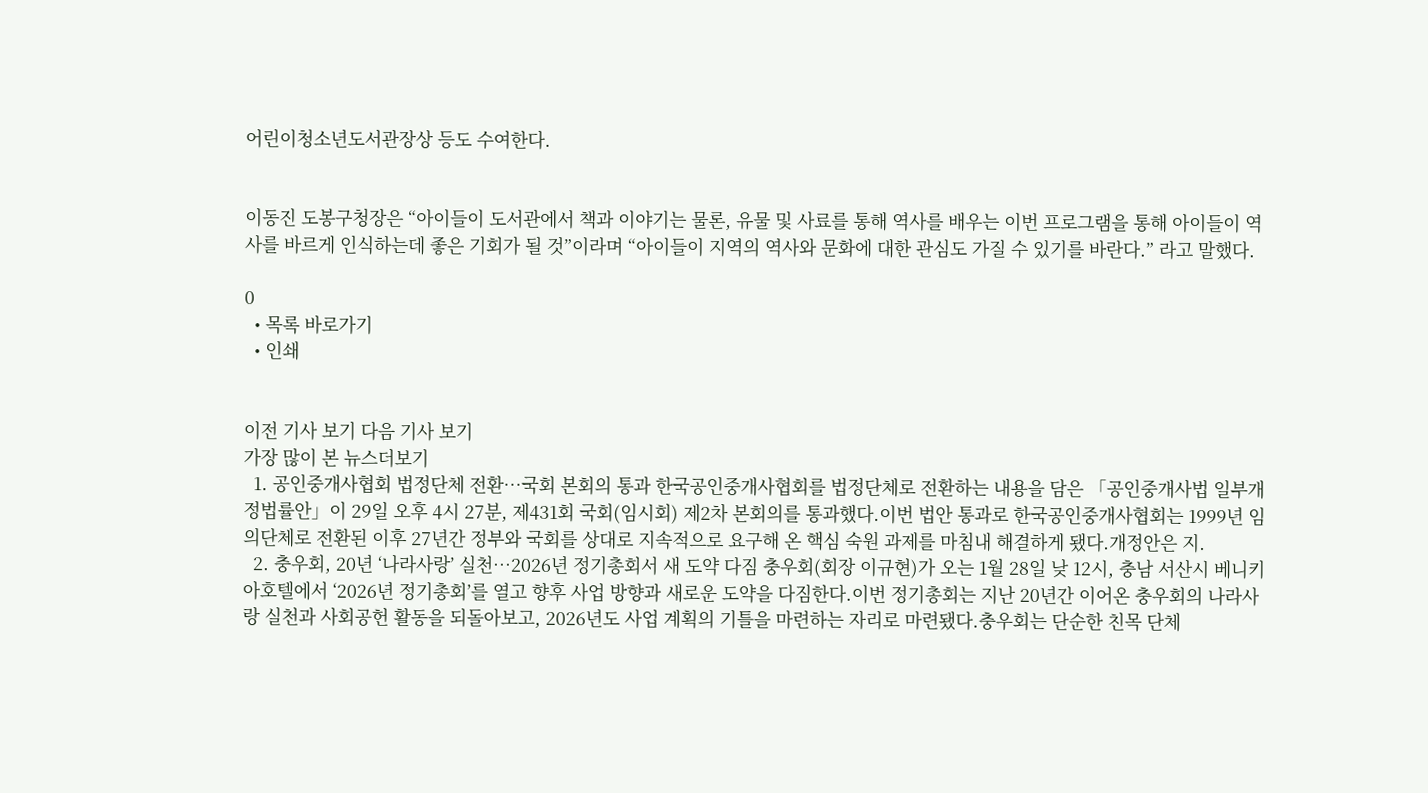어린이청소년도서관장상 등도 수여한다.


이동진 도봉구청장은 “아이들이 도서관에서 책과 이야기는 물론, 유물 및 사료를 통해 역사를 배우는 이번 프로그램을 통해 아이들이 역사를 바르게 인식하는데 좋은 기회가 될 것”이라며 “아이들이 지역의 역사와 문화에 대한 관심도 가질 수 있기를 바란다.” 라고 말했다.

0
  • 목록 바로가기
  • 인쇄


이전 기사 보기 다음 기사 보기
가장 많이 본 뉴스더보기
  1. 공인중개사협회 법정단체 전환…국회 본회의 통과 한국공인중개사협회를 법정단체로 전환하는 내용을 담은 「공인중개사법 일부개정법률안」이 29일 오후 4시 27분, 제431회 국회(임시회) 제2차 본회의를 통과했다.이번 법안 통과로 한국공인중개사협회는 1999년 임의단체로 전환된 이후 27년간 정부와 국회를 상대로 지속적으로 요구해 온 핵심 숙원 과제를 마침내 해결하게 됐다.개정안은 지.
  2. 충우회, 20년 ‘나라사랑’ 실천…2026년 정기총회서 새 도약 다짐 충우회(회장 이규현)가 오는 1월 28일 낮 12시, 충남 서산시 베니키아호텔에서 ‘2026년 정기총회’를 열고 향후 사업 방향과 새로운 도약을 다짐한다.이번 정기총회는 지난 20년간 이어온 충우회의 나라사랑 실천과 사회공헌 활동을 되돌아보고, 2026년도 사업 계획의 기틀을 마련하는 자리로 마련됐다.충우회는 단순한 친목 단체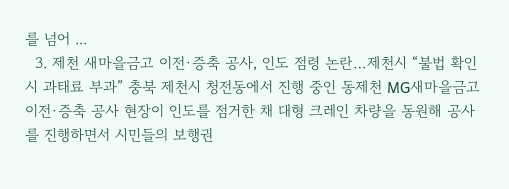를 넘어 ...
  3. 제천 새마을금고 이전·증축 공사, 인도 점령 논란…제천시 “불법 확인 시 과태료 부과” 충북 제천시 청전동에서 진행 중인 동제천 MG새마을금고 이전·증축 공사 현장이 인도를 점거한 채 대형 크레인 차량을 동원해 공사를 진행하면서 시민들의 보행권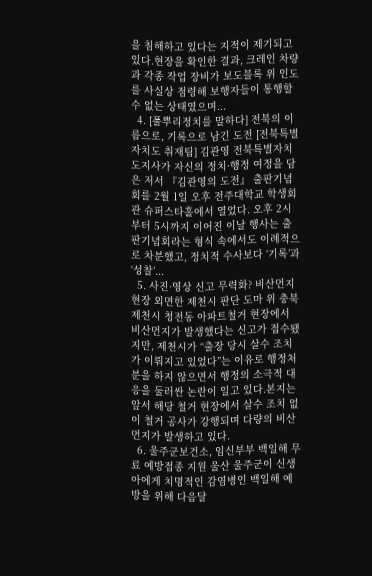을 침해하고 있다는 지적이 제기되고 있다.현장을 확인한 결과, 크레인 차량과 각종 작업 장비가 보도블록 위 인도를 사실상 점령해 보행자들이 통행할 수 없는 상태였으며...
  4. [풀뿌리정치를 말하다] 전북의 이름으로, 기록으로 남긴 도전 [전북특별자치도 취재팀] 김관영 전북특별자치도지사가 자신의 정치·행정 여정을 담은 저서 『김관영의 도전』 출판기념회를 2월 1일 오후 전주대학교 학생회관 슈퍼스타홀에서 열었다. 오후 2시부터 5시까지 이어진 이날 행사는 출판기념회라는 형식 속에서도 이례적으로 차분했고, 정치적 수사보다 ‘기록’과 ‘성찰’...
  5. 사진·영상 신고 무력화? 비산먼지 현장 외면한 제천시 판단 도마 위 충북 제천시 청전동 아파트철거 현장에서 비산먼지가 발생했다는 신고가 접수됐지만, 제천시가 “출장 당시 살수 조치가 이뤄지고 있었다”는 이유로 행정처분을 하지 않으면서 행정의 소극적 대응을 둘러싼 논란이 일고 있다.본지는 앞서 해당 철거 현장에서 살수 조치 없이 철거 공사가 강행되며 다량의 비산먼지가 발생하고 있다.
  6. 울주군보건소, 임신부부 백일해 무료 예방접종 지원 울산 울주군이 신생아에게 치명적인 감염병인 백일해 예방을 위해 다음달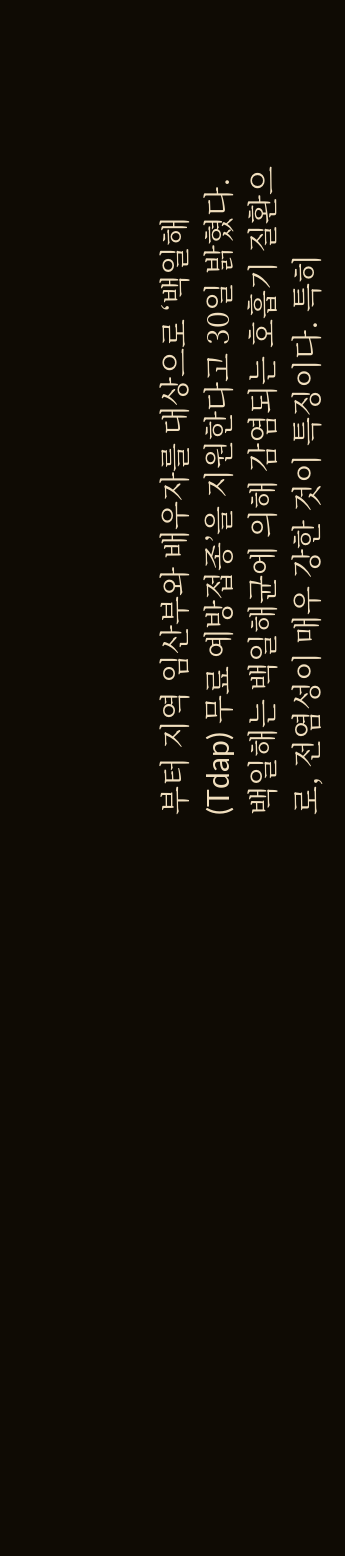부터 지역 임산부와 배우자를 대상으로 ‘백일해(Tdap) 무료 예방접종’을 지원한다고 30일 밝혔다. 백일해는 백일해균에 의해 감염되는 호흡기 질환으로, 전염성이 매우 강한 것이 특징이다. 특히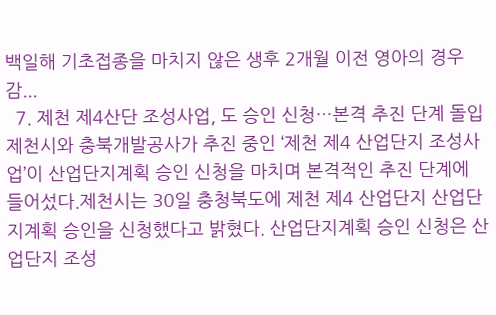백일해 기초접종을 마치지 않은 생후 2개월 이전 영아의 경우 감...
  7. 제천 제4산단 조성사업, 도 승인 신청…본격 추진 단계 돌입 제천시와 충북개발공사가 추진 중인 ‘제천 제4 산업단지 조성사업’이 산업단지계획 승인 신청을 마치며 본격적인 추진 단계에 들어섰다.제천시는 30일 충청북도에 제천 제4 산업단지 산업단지계획 승인을 신청했다고 밝혔다. 산업단지계획 승인 신청은 산업단지 조성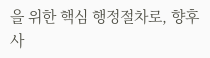을 위한 핵심 행정절차로, 향후 사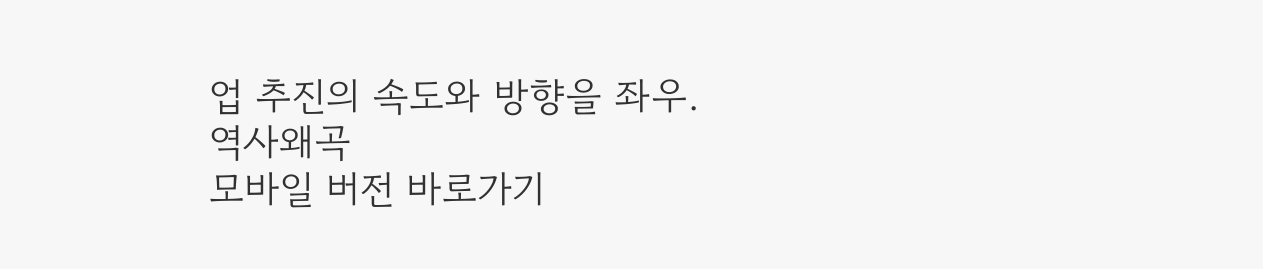업 추진의 속도와 방향을 좌우.
역사왜곡
모바일 버전 바로가기